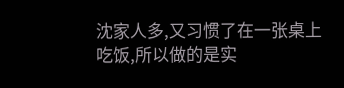沈家人多,又习惯了在一张桌上吃饭,所以做的是实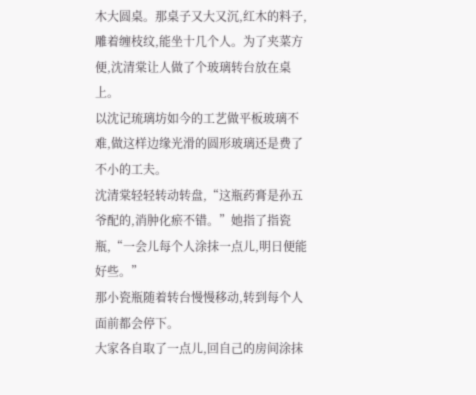木大圆桌。那桌子又大又沉,红木的料子,雕着缠枝纹,能坐十几个人。为了夹菜方便,沈清棠让人做了个玻璃转台放在桌上。
以沈记琉璃坊如今的工艺做平板玻璃不难,做这样边缘光滑的圆形玻璃还是费了不小的工夫。
沈清棠轻轻转动转盘,“这瓶药膏是孙五爷配的,消肿化瘀不错。”她指了指瓷瓶,“一会儿每个人涂抹一点儿,明日便能好些。”
那小瓷瓶随着转台慢慢移动,转到每个人面前都会停下。
大家各自取了一点儿,回自己的房间涂抹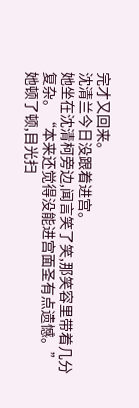完才又回来。
沈清兰今日没跟着进宫。
她坐在沈清柯旁边,闻言笑了笑,那笑容里带着几分复杂。“本来还觉得没能进宫面圣有点遗憾。”她顿了顿,目光扫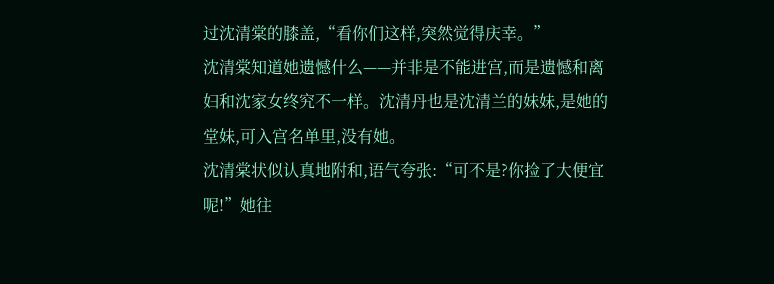过沈清棠的膝盖,“看你们这样,突然觉得庆幸。”
沈清棠知道她遗憾什么——并非是不能进宫,而是遗憾和离妇和沈家女终究不一样。沈清丹也是沈清兰的妹妹,是她的堂妹,可入宫名单里,没有她。
沈清棠状似认真地附和,语气夸张:“可不是?你捡了大便宜呢!”她往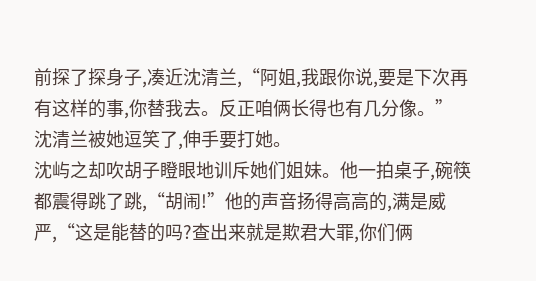前探了探身子,凑近沈清兰,“阿姐,我跟你说,要是下次再有这样的事,你替我去。反正咱俩长得也有几分像。”
沈清兰被她逗笑了,伸手要打她。
沈屿之却吹胡子瞪眼地训斥她们姐妹。他一拍桌子,碗筷都震得跳了跳,“胡闹!”他的声音扬得高高的,满是威严,“这是能替的吗?查出来就是欺君大罪,你们俩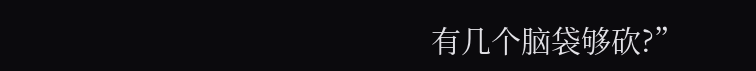有几个脑袋够砍?”